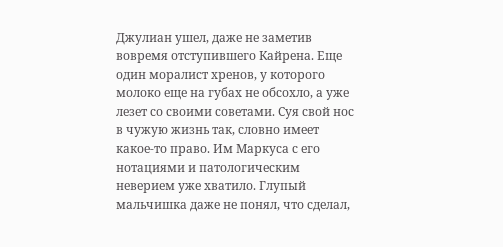Джулиан ушел, даже не заметив вовремя отступившего Кайрена. Еще один моралист хренов, у которого молоко еще на губах не обсохло, а уже лезет со своими советами. Суя свой нос в чужую жизнь так, словно имеет какое-то право. Им Маркуса с его нотациями и патологическим неверием уже хватило. Глупый мальчишка даже не понял, что сделал,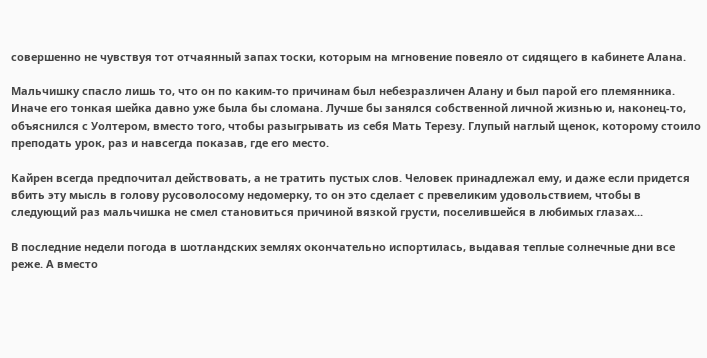совершенно не чувствуя тот отчаянный запах тоски, которым на мгновение повеяло от сидящего в кабинете Алана.

Мальчишку спасло лишь то, что он по каким-то причинам был небезразличен Алану и был парой его племянника. Иначе его тонкая шейка давно уже была бы сломана. Лучше бы занялся собственной личной жизнью и, наконец-то, объяснился с Уолтером, вместо того, чтобы разыгрывать из себя Мать Терезу. Глупый наглый щенок, которому стоило преподать урок, раз и навсегда показав, где его место.

Кайрен всегда предпочитал действовать, а не тратить пустых слов. Человек принадлежал ему, и даже если придется вбить эту мысль в голову русоволосому недомерку, то он это сделает с превеликим удовольствием, чтобы в следующий раз мальчишка не смел становиться причиной вязкой грусти, поселившейся в любимых глазах...

В последние недели погода в шотландских землях окончательно испортилась, выдавая теплые солнечные дни все реже. А вместо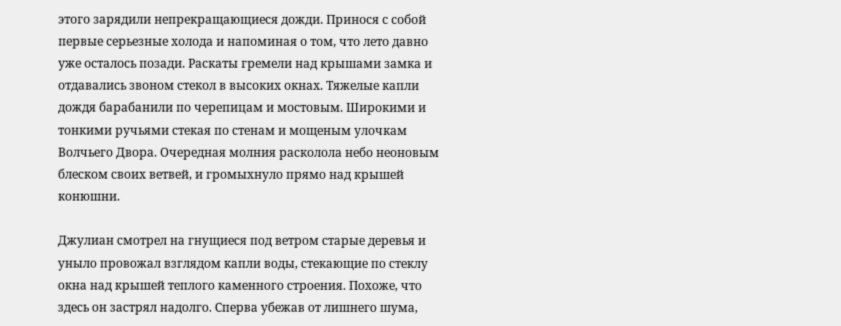этого зарядили непрекращающиеся дожди. Принося с собой первые серьезные холода и напоминая о том, что лето давно уже осталось позади. Раскаты гремели над крышами замка и отдавались звоном стекол в высоких окнах. Тяжелые капли дождя барабанили по черепицам и мостовым. Широкими и тонкими ручьями стекая по стенам и мощеным улочкам Волчьего Двора. Очередная молния расколола небо неоновым блеском своих ветвей, и громыхнуло прямо над крышей конюшни.

Джулиан смотрел на гнущиеся под ветром старые деревья и уныло провожал взглядом капли воды, стекающие по стеклу окна над крышей теплого каменного строения. Похоже, что здесь он застрял надолго. Сперва убежав от лишнего шума,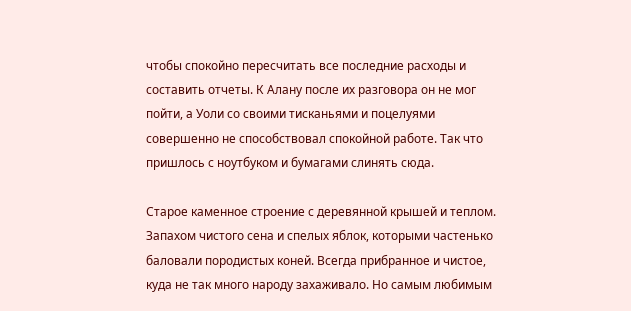чтобы спокойно пересчитать все последние расходы и составить отчеты. К Алану после их разговора он не мог пойти, а Уоли со своими тисканьями и поцелуями совершенно не способствовал спокойной работе. Так что пришлось с ноутбуком и бумагами слинять сюда.

Старое каменное строение с деревянной крышей и теплом. Запахом чистого сена и спелых яблок, которыми частенько баловали породистых коней. Всегда прибранное и чистое, куда не так много народу захаживало. Но самым любимым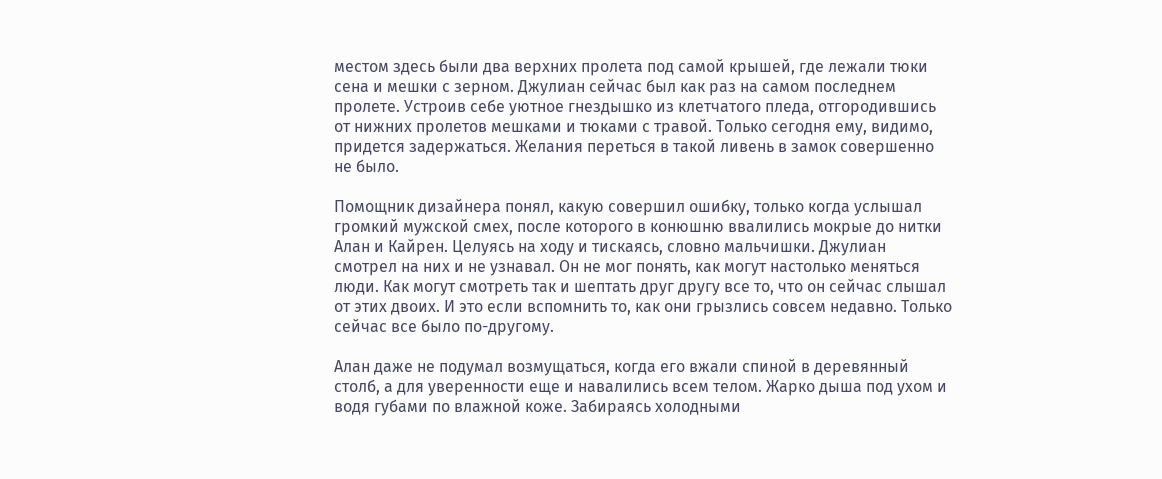местом здесь были два верхних пролета под самой крышей, где лежали тюки сена и мешки с зерном. Джулиан сейчас был как раз на самом последнем пролете. Устроив себе уютное гнездышко из клетчатого пледа, отгородившись от нижних пролетов мешками и тюками с травой. Только сегодня ему, видимо, придется задержаться. Желания переться в такой ливень в замок совершенно не было.

Помощник дизайнера понял, какую совершил ошибку, только когда услышал громкий мужской смех, после которого в конюшню ввалились мокрые до нитки Алан и Кайрен. Целуясь на ходу и тискаясь, словно мальчишки. Джулиан смотрел на них и не узнавал. Он не мог понять, как могут настолько меняться люди. Как могут смотреть так и шептать друг другу все то, что он сейчас слышал от этих двоих. И это если вспомнить то, как они грызлись совсем недавно. Только сейчас все было по-другому.

Алан даже не подумал возмущаться, когда его вжали спиной в деревянный столб, а для уверенности еще и навалились всем телом. Жарко дыша под ухом и водя губами по влажной коже. Забираясь холодными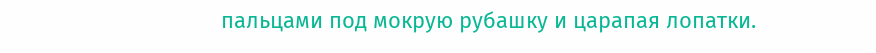пальцами под мокрую рубашку и царапая лопатки.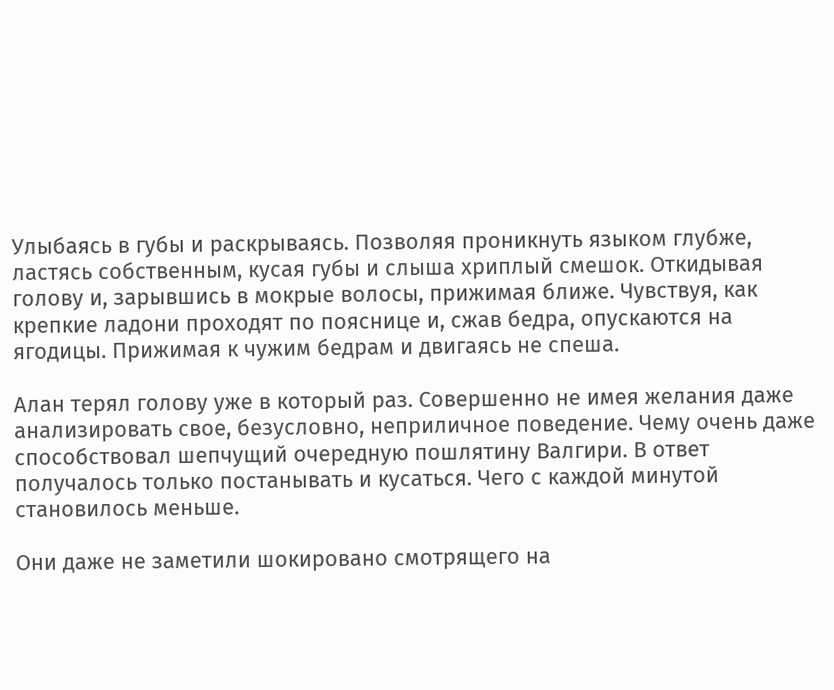Улыбаясь в губы и раскрываясь. Позволяя проникнуть языком глубже, ластясь собственным, кусая губы и слыша хриплый смешок. Откидывая голову и, зарывшись в мокрые волосы, прижимая ближе. Чувствуя, как крепкие ладони проходят по пояснице и, сжав бедра, опускаются на ягодицы. Прижимая к чужим бедрам и двигаясь не спеша.

Алан терял голову уже в который раз. Совершенно не имея желания даже анализировать свое, безусловно, неприличное поведение. Чему очень даже способствовал шепчущий очередную пошлятину Валгири. В ответ получалось только постанывать и кусаться. Чего с каждой минутой становилось меньше.

Они даже не заметили шокировано смотрящего на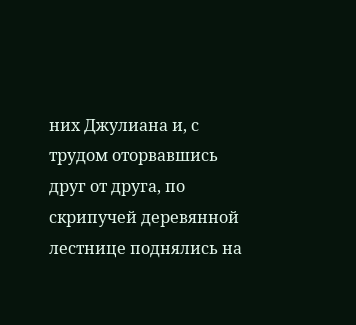них Джулиана и, с трудом оторвавшись друг от друга, по скрипучей деревянной лестнице поднялись на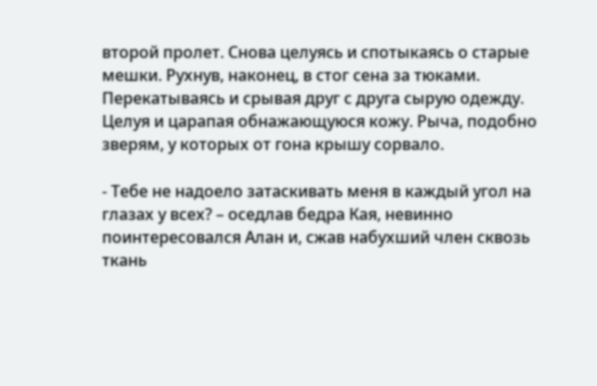второй пролет. Снова целуясь и спотыкаясь о старые мешки. Рухнув, наконец, в стог сена за тюками. Перекатываясь и срывая друг с друга сырую одежду. Целуя и царапая обнажающуюся кожу. Рыча, подобно зверям, у которых от гона крышу сорвало.

- Тебе не надоело затаскивать меня в каждый угол на глазах у всех? – оседлав бедра Кая, невинно поинтересовался Алан и, сжав набухший член сквозь ткань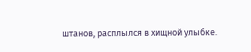штанов, расплылся в хищной улыбке.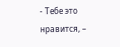- Тебе это нравится, –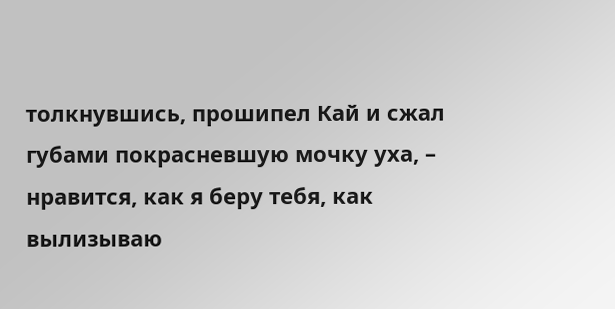толкнувшись, прошипел Кай и сжал губами покрасневшую мочку уха, – нравится, как я беру тебя, как вылизываю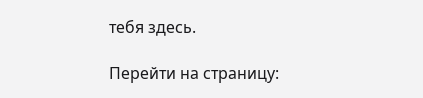тебя здесь.

Перейти на страницу: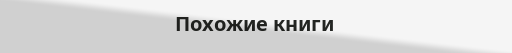Похожие книги